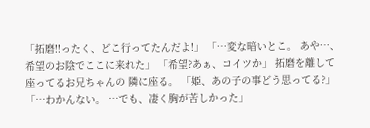「拓磨!!ったく、どこ行ってたんだよ!」 「…変な暗いとこ。 あや…、希望のお陰でここに来れた」 「希望?あぁ、コイツか」 拓磨を離して座ってるお兄ちゃんの 隣に座る。 「姫、あの子の事どう思ってる?」 「…わかんない。 …でも、凄く胸が苦しかった」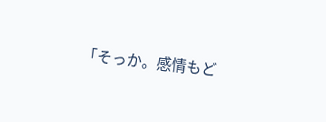「そっか。感情もど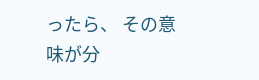ったら、 その意味が分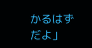かるはずだよ」